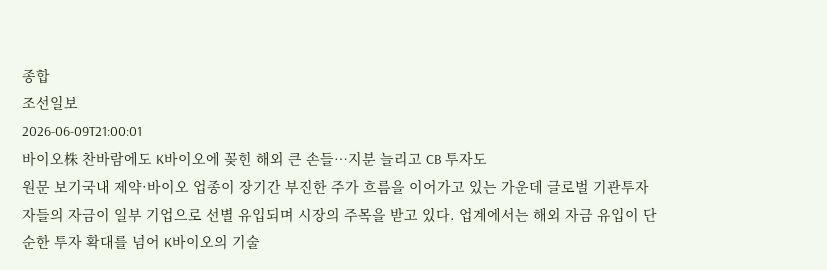종합
조선일보
2026-06-09T21:00:01
바이오株 찬바람에도 K바이오에 꽂힌 해외 큰 손들…지분 늘리고 CB 투자도
원문 보기국내 제약·바이오 업종이 장기간 부진한 주가 흐름을 이어가고 있는 가운데 글로벌 기관투자자들의 자금이 일부 기업으로 선별 유입되며 시장의 주목을 받고 있다. 업계에서는 해외 자금 유입이 단순한 투자 확대를 넘어 K바이오의 기술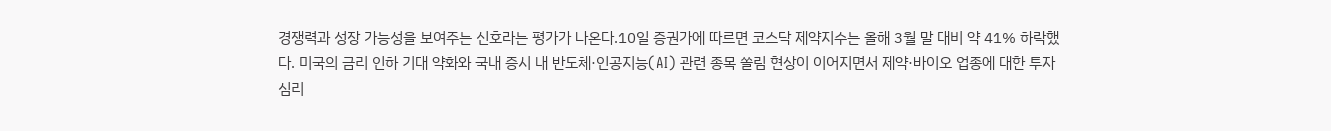경쟁력과 성장 가능성을 보여주는 신호라는 평가가 나온다.10일 증권가에 따르면 코스닥 제약지수는 올해 3월 말 대비 약 41% 하락했다. 미국의 금리 인하 기대 약화와 국내 증시 내 반도체·인공지능(AI) 관련 종목 쏠림 현상이 이어지면서 제약·바이오 업종에 대한 투자심리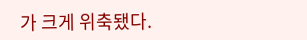가 크게 위축됐다.